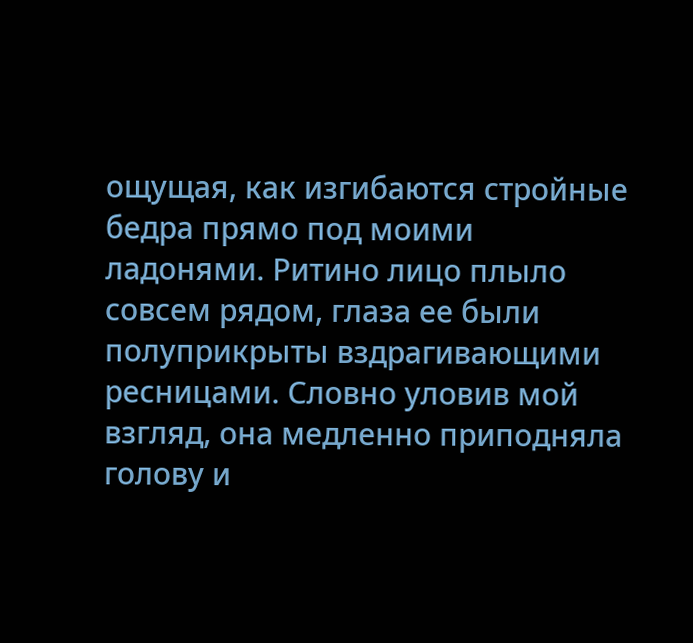ощущая, как изгибаются стройные бедра прямо под моими ладонями. Ритино лицо плыло совсем рядом, глаза ее были полуприкрыты вздрагивающими ресницами. Словно уловив мой взгляд, она медленно приподняла голову и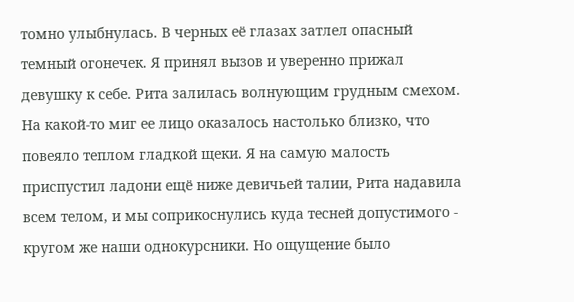томно улыбнулась. В черных её глазах затлел опасный темный огонечек. Я принял вызов и уверенно прижал девушку к себе. Рита залилась волнующим грудным смехом. На какой-то миг ее лицо оказалось настолько близко, что повеяло теплом гладкой щеки. Я на самую малость приспустил ладони ещё ниже девичьей талии, Рита надавила всем телом, и мы соприкоснулись куда тесней допустимого - кругом же наши однокурсники. Но ощущение было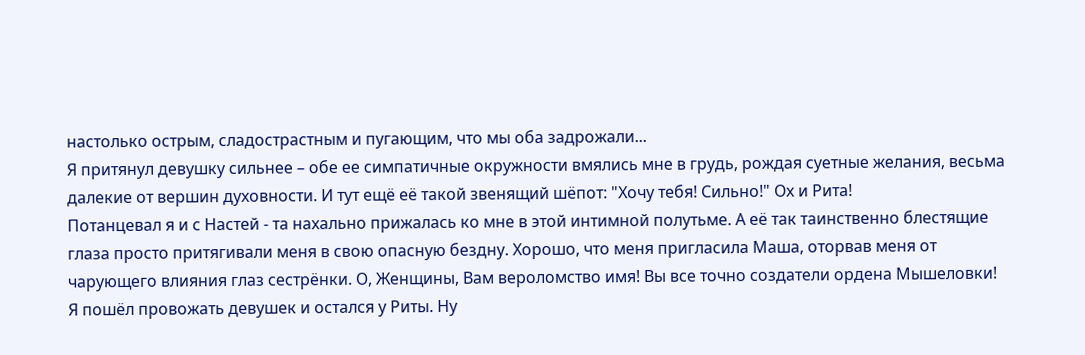настолько острым, сладострастным и пугающим, что мы оба задрожали...
Я притянул девушку сильнее – обе ее симпатичные окружности вмялись мне в грудь, рождая суетные желания, весьма далекие от вершин духовности. И тут ещё её такой звенящий шёпот: "Хочу тебя! Сильно!" Ох и Рита!
Потанцевал я и с Настей - та нахально прижалась ко мне в этой интимной полутьме. А её так таинственно блестящие глаза просто притягивали меня в свою опасную бездну. Хорошо, что меня пригласила Маша, оторвав меня от чарующего влияния глаз сестрёнки. О, Женщины, Вам вероломство имя! Вы все точно создатели ордена Мышеловки!
Я пошёл провожать девушек и остался у Риты. Ну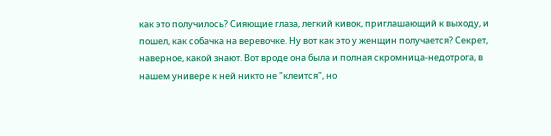как это получилось? Сияющие глаза, легкий кивок, приглашающий к выходу, и пошел, как собачка на веревочке. Ну вот как это у женщин получается? Секрет, наверное, какой знают. Вот вроде она была и полная скромница-недотрога, в нашем универе к ней никто не "клеится", но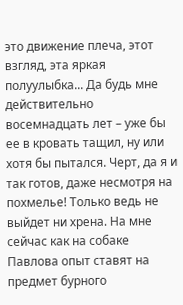это движение плеча, этот взгляд, эта яркая полуулыбка... Да будь мне действительно восемнадцать лет – уже бы ее в кровать тащил, ну или хотя бы пытался. Черт, да я и так готов, даже несмотря на похмелье! Только ведь не выйдет ни хрена. На мне сейчас как на собаке Павлова опыт ставят на предмет бурного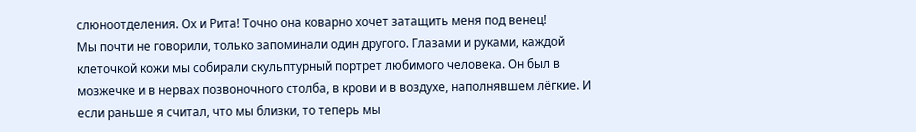слюноотделения. Ох и Рита! Точно она коварно хочет затащить меня под венец!
Мы почти не говорили, только запоминали один другого. Глазами и руками, каждой клеточкой кожи мы собирали скульптурный портрет любимого человека. Он был в мозжечке и в нервах позвоночного столба, в крови и в воздухе, наполнявшем лёгкие. И если раньше я считал, что мы близки, то теперь мы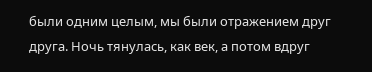были одним целым, мы были отражением друг друга. Ночь тянулась, как век, а потом вдруг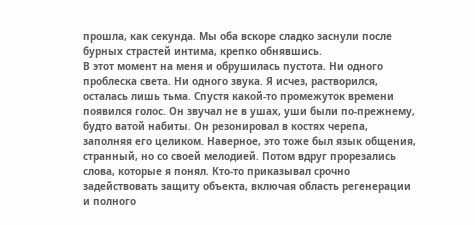прошла, как секунда. Мы оба вскоре сладко заснули после бурных страстей интима, крепко обнявшись.
В этот момент на меня и обрушилась пустота. Ни одного проблеска света. Ни одного звука. Я исчез, растворился, осталась лишь тьма. Спустя какой-то промежуток времени появился голос. Он звучал не в ушах, уши были по-прежнему, будто ватой набиты. Он резонировал в костях черепа, заполняя его целиком. Наверное, это тоже был язык общения, странный, но со своей мелодией. Потом вдруг прорезались слова, которые я понял. Кто-то приказывал срочно задействовать защиту объекта, включая область регенерации и полного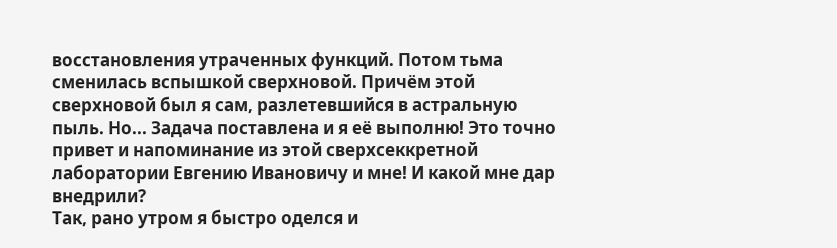восстановления утраченных функций. Потом тьма сменилась вспышкой сверхновой. Причём этой сверхновой был я сам, разлетевшийся в астральную пыль. Но... Задача поставлена и я её выполню! Это точно привет и напоминание из этой сверхсеккретной лаборатории Евгению Ивановичу и мне! И какой мне дар внедрили?
Так, рано утром я быстро оделся и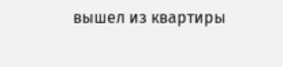вышел из квартиры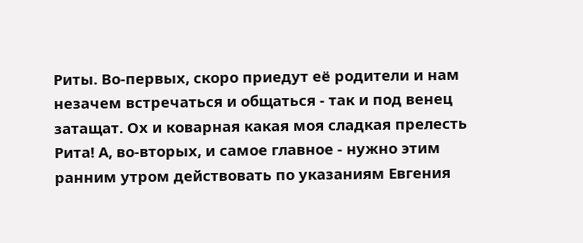Риты. Во-первых, скоро приедут её родители и нам незачем встречаться и общаться - так и под венец затащат. Ох и коварная какая моя сладкая прелесть Рита! А, во-вторых, и самое главное - нужно этим ранним утром действовать по указаниям Евгения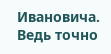Ивановича. Ведь точно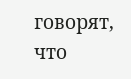говорят, что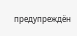предупреждён